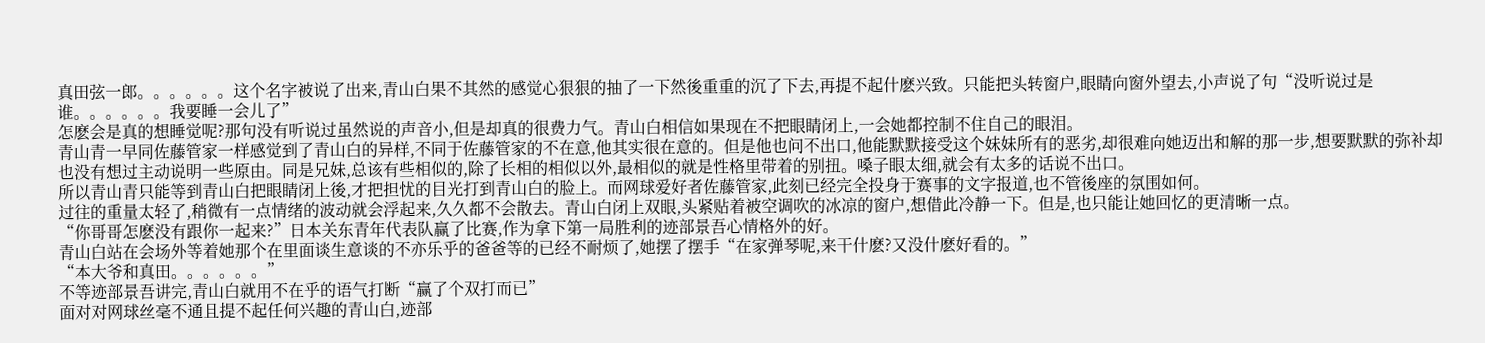真田弦一郎。。。。。。这个名字被说了出来,青山白果不其然的感觉心狠狠的抽了一下然後重重的沉了下去,再提不起什麽兴致。只能把头转窗户,眼睛向窗外望去,小声说了句“没听说过是谁。。。。。。我要睡一会儿了”
怎麽会是真的想睡觉呢?那句没有听说过虽然说的声音小,但是却真的很费力气。青山白相信如果现在不把眼睛闭上,一会她都控制不住自己的眼泪。
青山青一早同佐藤管家一样感觉到了青山白的异样,不同于佐藤管家的不在意,他其实很在意的。但是他也问不出口,他能默默接受这个妹妹所有的恶劣,却很难向她迈出和解的那一步,想要默默的弥补却也没有想过主动说明一些原由。同是兄妹,总该有些相似的,除了长相的相似以外,最相似的就是性格里带着的别扭。嗓子眼太细,就会有太多的话说不出口。
所以青山青只能等到青山白把眼睛闭上後,才把担忧的目光打到青山白的脸上。而网球爱好者佐藤管家,此刻已经完全投身于赛事的文字报道,也不管後座的氛围如何。
过往的重量太轻了,稍微有一点情绪的波动就会浮起来,久久都不会散去。青山白闭上双眼,头紧贴着被空调吹的冰凉的窗户,想借此冷静一下。但是,也只能让她回忆的更清晰一点。
“你哥哥怎麽没有跟你一起来?”日本关东青年代表队赢了比赛,作为拿下第一局胜利的迹部景吾心情格外的好。
青山白站在会场外等着她那个在里面谈生意谈的不亦乐乎的爸爸等的已经不耐烦了,她摆了摆手“在家弹琴呢,来干什麽?又没什麽好看的。”
“本大爷和真田。。。。。。”
不等迹部景吾讲完,青山白就用不在乎的语气打断“赢了个双打而已”
面对对网球丝毫不通且提不起任何兴趣的青山白,迹部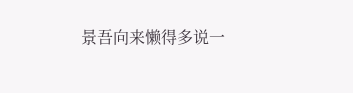景吾向来懒得多说一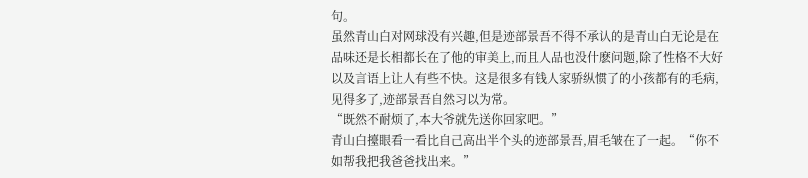句。
虽然青山白对网球没有兴趣,但是迹部景吾不得不承认的是青山白无论是在品味还是长相都长在了他的审美上,而且人品也没什麽问题,除了性格不大好以及言语上让人有些不快。这是很多有钱人家骄纵惯了的小孩都有的毛病,见得多了,迹部景吾自然习以为常。
“既然不耐烦了,本大爷就先送你回家吧。”
青山白擡眼看一看比自己高出半个头的迹部景吾,眉毛皱在了一起。“你不如帮我把我爸爸找出来。”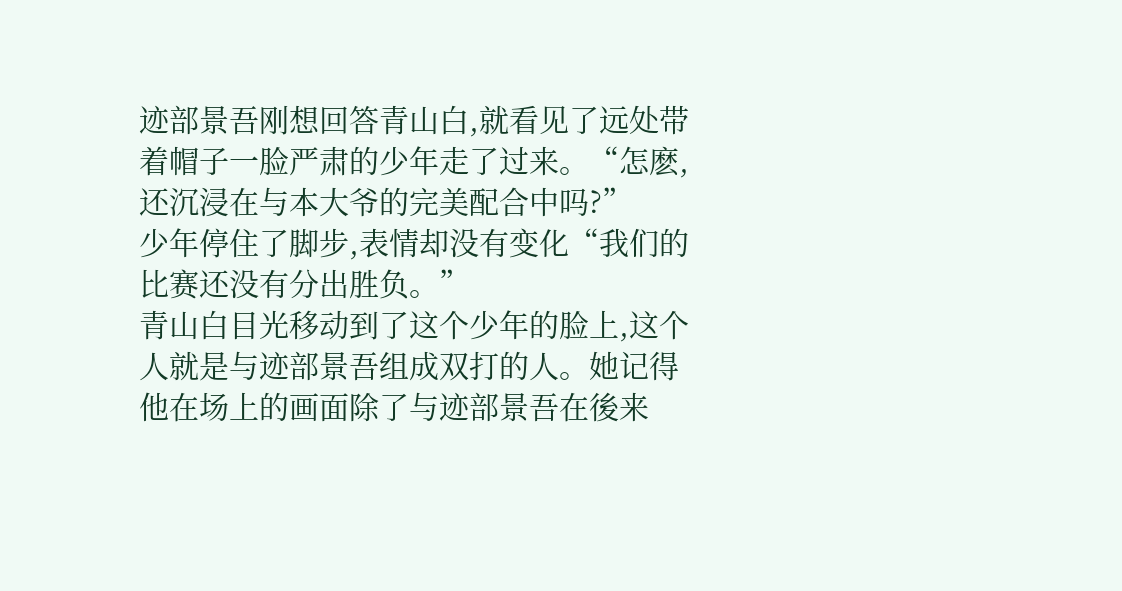迹部景吾刚想回答青山白,就看见了远处带着帽子一脸严肃的少年走了过来。“怎麽,还沉浸在与本大爷的完美配合中吗?”
少年停住了脚步,表情却没有变化“我们的比赛还没有分出胜负。”
青山白目光移动到了这个少年的脸上,这个人就是与迹部景吾组成双打的人。她记得他在场上的画面除了与迹部景吾在後来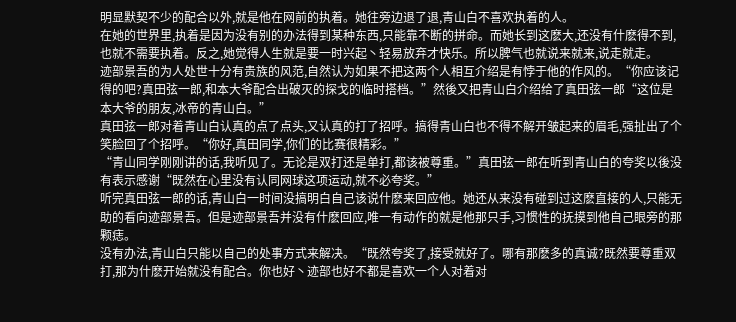明显默契不少的配合以外,就是他在网前的执着。她往旁边退了退,青山白不喜欢执着的人。
在她的世界里,执着是因为没有别的办法得到某种东西,只能靠不断的拼命。而她长到这麽大,还没有什麽得不到,也就不需要执着。反之,她觉得人生就是要一时兴起丶轻易放弃才快乐。所以脾气也就说来就来,说走就走。
迹部景吾的为人处世十分有贵族的风范,自然认为如果不把这两个人相互介绍是有悖于他的作风的。“你应该记得的吧?真田弦一郎,和本大爷配合出破灭的探戈的临时搭档。”然後又把青山白介绍给了真田弦一郎“这位是本大爷的朋友,冰帝的青山白。”
真田弦一郎对着青山白认真的点了点头,又认真的打了招呼。搞得青山白也不得不解开皱起来的眉毛,强扯出了个笑脸回了个招呼。“你好,真田同学,你们的比赛很精彩。”
“青山同学刚刚讲的话,我听见了。无论是双打还是单打,都该被尊重。”真田弦一郎在听到青山白的夸奖以後没有表示感谢“既然在心里没有认同网球这项运动,就不必夸奖。”
听完真田弦一郎的话,青山白一时间没搞明白自己该说什麽来回应他。她还从来没有碰到过这麽直接的人,只能无助的看向迹部景吾。但是迹部景吾并没有什麽回应,唯一有动作的就是他那只手,习惯性的抚摸到他自己眼旁的那颗痣。
没有办法,青山白只能以自己的处事方式来解决。“既然夸奖了,接受就好了。哪有那麽多的真诚?既然要尊重双打,那为什麽开始就没有配合。你也好丶迹部也好不都是喜欢一个人对着对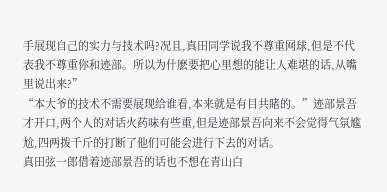手展现自己的实力与技术吗?况且,真田同学说我不尊重网球,但是不代表我不尊重你和迹部。所以为什麽要把心里想的能让人难堪的话,从嘴里说出来?”
“本大爷的技术不需要展现给谁看,本来就是有目共睹的。”迹部景吾才开口,两个人的对话火药味有些重,但是迹部景吾向来不会觉得气氛尴尬,四两拨千斤的打断了他们可能会进行下去的对话。
真田弦一郎借着迹部景吾的话也不想在青山白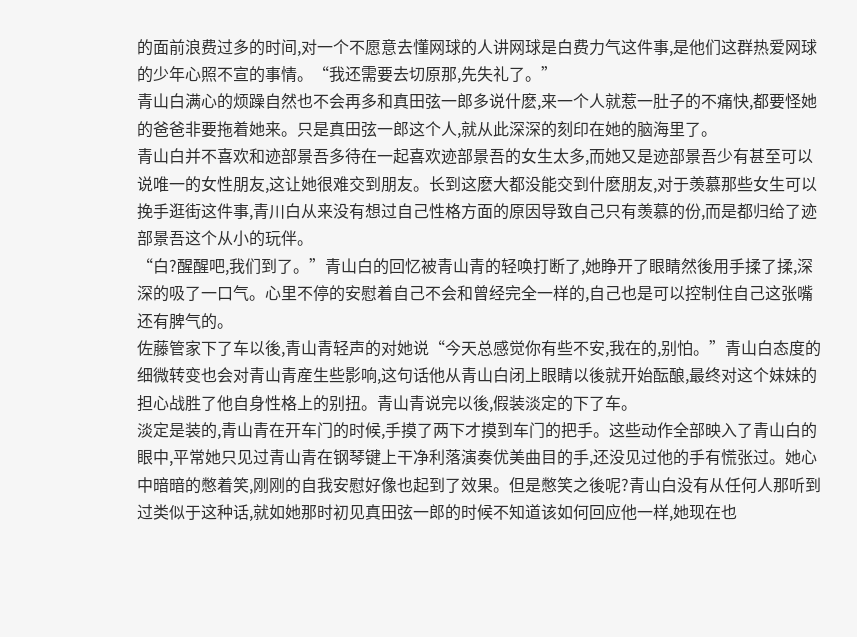的面前浪费过多的时间,对一个不愿意去懂网球的人讲网球是白费力气这件事,是他们这群热爱网球的少年心照不宣的事情。“我还需要去切原那,先失礼了。”
青山白满心的烦躁自然也不会再多和真田弦一郎多说什麽,来一个人就惹一肚子的不痛快,都要怪她的爸爸非要拖着她来。只是真田弦一郎这个人,就从此深深的刻印在她的脑海里了。
青山白并不喜欢和迹部景吾多待在一起喜欢迹部景吾的女生太多,而她又是迹部景吾少有甚至可以说唯一的女性朋友,这让她很难交到朋友。长到这麽大都没能交到什麽朋友,对于羡慕那些女生可以挽手逛街这件事,青川白从来没有想过自己性格方面的原因导致自己只有羡慕的份,而是都归给了迹部景吾这个从小的玩伴。
“白?醒醒吧,我们到了。”青山白的回忆被青山青的轻唤打断了,她睁开了眼睛然後用手揉了揉,深深的吸了一口气。心里不停的安慰着自己不会和曾经完全一样的,自己也是可以控制住自己这张嘴还有脾气的。
佐藤管家下了车以後,青山青轻声的对她说“今天总感觉你有些不安,我在的,别怕。”青山白态度的细微转变也会对青山青産生些影响,这句话他从青山白闭上眼睛以後就开始酝酿,最终对这个妹妹的担心战胜了他自身性格上的别扭。青山青说完以後,假装淡定的下了车。
淡定是装的,青山青在开车门的时候,手摸了两下才摸到车门的把手。这些动作全部映入了青山白的眼中,平常她只见过青山青在钢琴键上干净利落演奏优美曲目的手,还没见过他的手有慌张过。她心中暗暗的憋着笑,刚刚的自我安慰好像也起到了效果。但是憋笑之後呢?青山白没有从任何人那听到过类似于这种话,就如她那时初见真田弦一郎的时候不知道该如何回应他一样,她现在也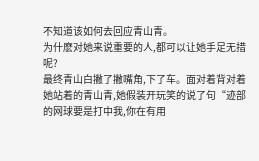不知道该如何去回应青山青。
为什麽对她来说重要的人,都可以让她手足无措呢?
最终青山白撇了撇嘴角,下了车。面对着背对着她站着的青山青,她假装开玩笑的说了句“迹部的网球要是打中我,你在有用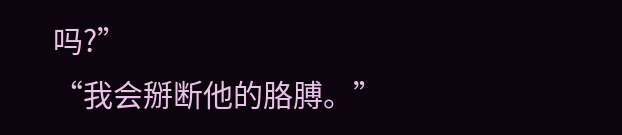吗?”
“我会掰断他的胳膊。”